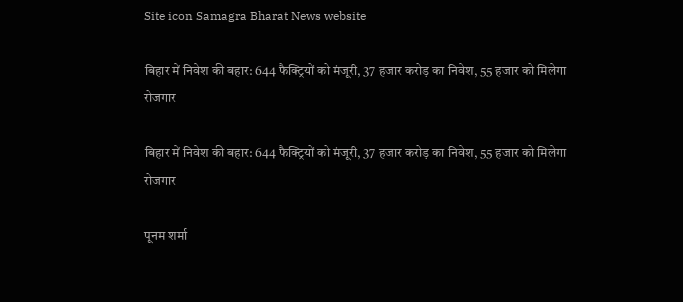Site icon Samagra Bharat News website

बिहार में निवेश की बहार: 644 फैक्ट्रियों को मंजूरी, 37 हजार करोड़ का निवेश, 55 हजार को मिलेगा रोजगार

बिहार में निवेश की बहार: 644 फैक्ट्रियों को मंजूरी, 37 हजार करोड़ का निवेश, 55 हजार को मिलेगा रोजगार

पूनम शर्मा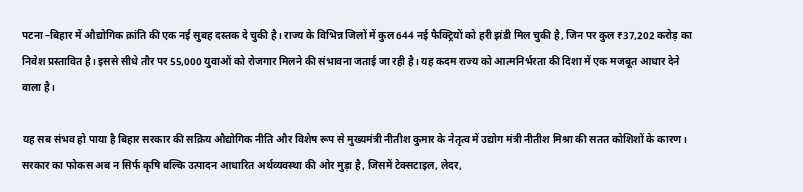पटना –बिहार में औद्योगिक क्रांति की एक नई सुबह दस्तक दे चुकी है। राज्य के विभिन्न जिलों में कुल 644 नई फैक्ट्रियों को हरी झंडी मिल चुकी है, जिन पर कुल ₹37,202 करोड़ का निवेश प्रस्तावित है। इससे सीधे तौर पर 55,000 युवाओं को रोजगार मिलने की संभावना जताई जा रही है। यह कदम राज्य को आत्मनिर्भरता की दिशा में एक मजबूत आधार देने वाला है।

यह सब संभव हो पाया है बिहार सरकार की सक्रिय औद्योगिक नीति और विशेष रूप से मुख्यमंत्री नीतीश कुमार के नेतृत्व में उद्योग मंत्री नीतीश मिश्रा की सतत कोशिशों के कारण। सरकार का फोकस अब न सिर्फ कृषि बल्कि उत्पादन आधारित अर्थव्यवस्था की ओर मुड़ा है, जिसमें टेक्सटाइल, लेदर,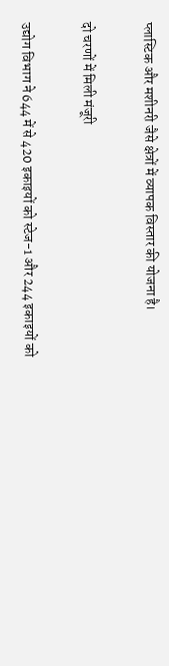प्लास्टिक और मशीनरी जैसे क्षेत्रों में व्यापक विस्तार की योजना है।

दो चरणों में मिली मंजूरी

उद्योग विभाग ने 644 में से 420 इकाइयों को स्टेज-1 और 244 इकाइयों को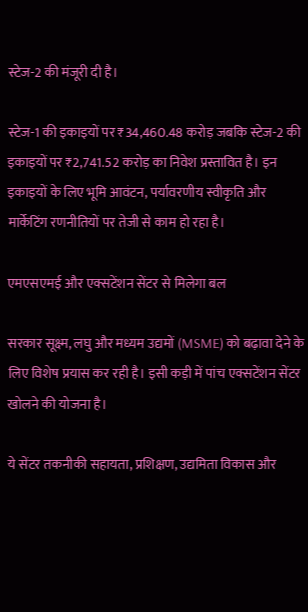स्टेज-2 की मंजूरी दी है।

स्टेज-1 की इकाइयों पर ₹34,460.48 करोड़ जबकि स्टेज-2 की इकाइयों पर ₹2,741.52 करोड़ का निवेश प्रस्तावित है। इन इकाइयों के लिए भूमि आवंटन, पर्यावरणीय स्वीकृति और मार्केटिंग रणनीतियों पर तेजी से काम हो रहा है।

एमएसएमई और एक्सटेंशन सेंटर से मिलेगा बल

सरकार सूक्ष्म, लघु और मध्यम उद्यमों (MSME) को बढ़ावा देने के लिए विशेष प्रयास कर रही है। इसी कड़ी में पांच एक्सटेंशन सेंटर खोलने की योजना है।

ये सेंटर तकनीकी सहायता, प्रशिक्षण, उद्यमिता विकास और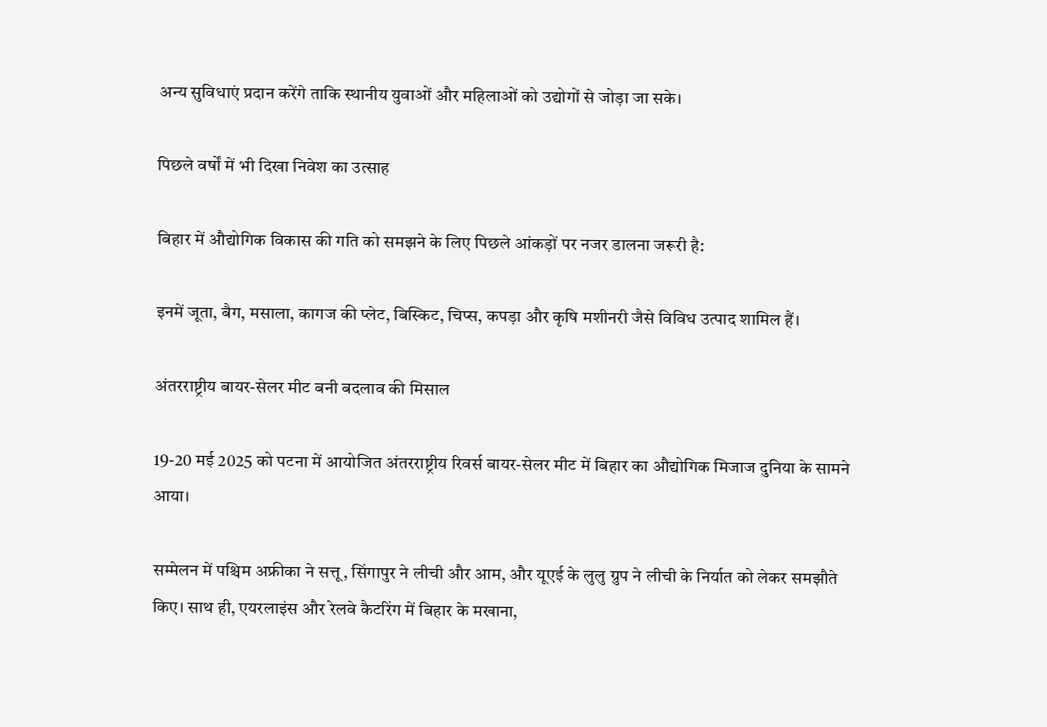अन्य सुविधाएं प्रदान करेंगे ताकि स्थानीय युवाओं और महिलाओं को उद्योगों से जोड़ा जा सके।

पिछले वर्षों में भी दिखा निवेश का उत्साह

बिहार में औद्योगिक विकास की गति को समझने के लिए पिछले आंकड़ों पर नजर डालना जरूरी है:

इनमें जूता, बैग, मसाला, कागज की प्लेट, बिस्किट, चिप्स, कपड़ा और कृषि मशीनरी जैसे विविध उत्पाद शामिल हैं।

अंतरराष्ट्रीय बायर-सेलर मीट बनी बदलाव की मिसाल

19-20 मई 2025 को पटना में आयोजित अंतरराष्ट्रीय रिवर्स बायर-सेलर मीट में बिहार का औद्योगिक मिजाज दुनिया के सामने आया।

सम्मेलन में पश्चिम अफ्रीका ने सत्तू, सिंगापुर ने लीची और आम, और यूएई के लुलु ग्रुप ने लीची के निर्यात को लेकर समझौते किए। साथ ही, एयरलाइंस और रेलवे कैटरिंग में बिहार के मखाना,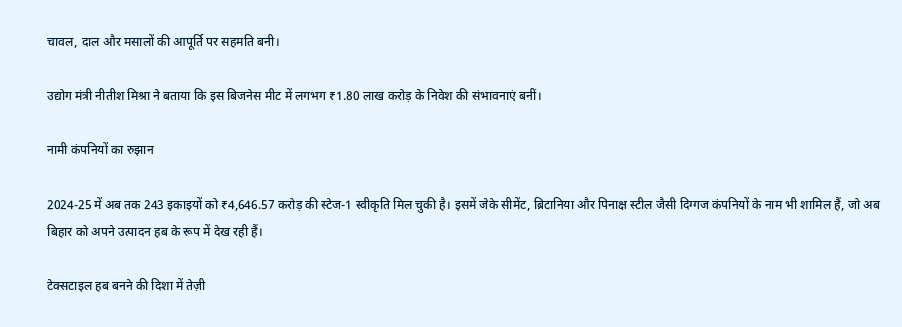चावल, दाल और मसालों की आपूर्ति पर सहमति बनी।

उद्योग मंत्री नीतीश मिश्रा ने बताया कि इस बिजनेस मीट में लगभग ₹1.80 लाख करोड़ के निवेश की संभावनाएं बनीं।

नामी कंपनियों का रुझान

2024-25 में अब तक 243 इकाइयों को ₹4,646.57 करोड़ की स्टेज-1 स्वीकृति मिल चुकी है। इसमें जेके सीमेंट, ब्रिटानिया और पिनाक्ष स्टील जैसी दिग्गज कंपनियों के नाम भी शामिल हैं, जो अब बिहार को अपने उत्पादन हब के रूप में देख रही हैं।

टेक्सटाइल हब बनने की दिशा में तेज़ी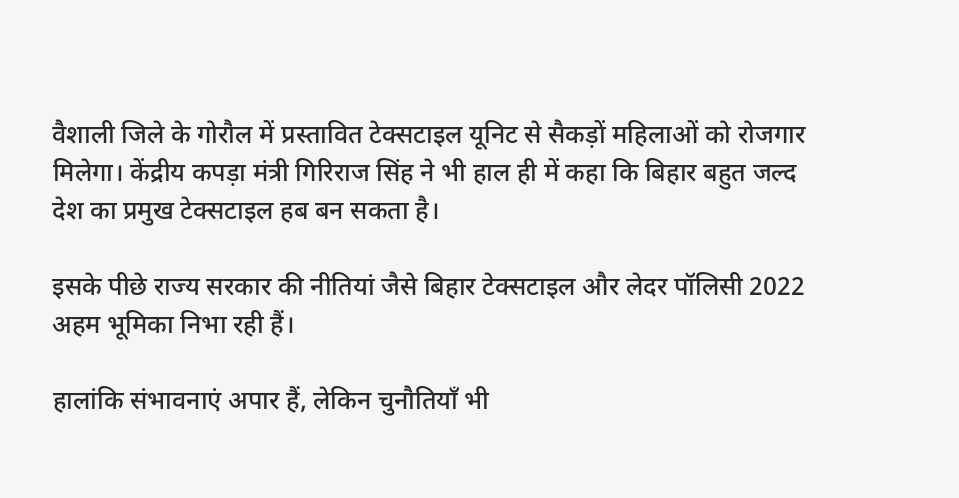वैशाली जिले के गोरौल में प्रस्तावित टेक्सटाइल यूनिट से सैकड़ों महिलाओं को रोजगार मिलेगा। केंद्रीय कपड़ा मंत्री गिरिराज सिंह ने भी हाल ही में कहा कि बिहार बहुत जल्द देश का प्रमुख टेक्सटाइल हब बन सकता है।

इसके पीछे राज्य सरकार की नीतियां जैसे बिहार टेक्सटाइल और लेदर पॉलिसी 2022 अहम भूमिका निभा रही हैं।

हालांकि संभावनाएं अपार हैं, लेकिन चुनौतियाँ भी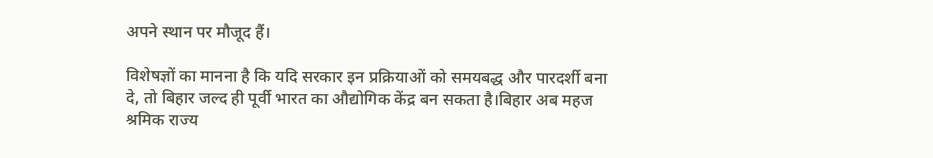अपने स्थान पर मौजूद हैं।

विशेषज्ञों का मानना है कि यदि सरकार इन प्रक्रियाओं को समयबद्ध और पारदर्शी बना दे, तो बिहार जल्द ही पूर्वी भारत का औद्योगिक केंद्र बन सकता है।बिहार अब महज श्रमिक राज्य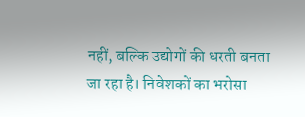नहीं, बल्कि उद्योगों की धरती बनता जा रहा है। निवेशकों का भरोसा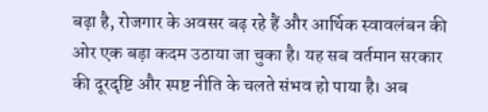बढ़ा है, रोजगार के अवसर बढ़ रहे हैं और आर्थिक स्वावलंबन की ओर एक बड़ा कदम उठाया जा चुका है। यह सब वर्तमान सरकार की दूरदृष्टि और स्पष्ट नीति के चलते संभव हो पाया है। अब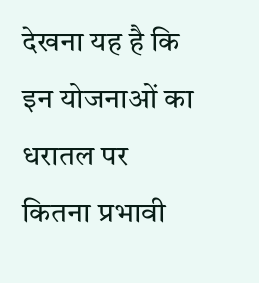देखना यह है कि इन योजनाओं का धरातल पर कितना प्रभावी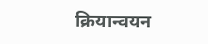क्रियान्वयन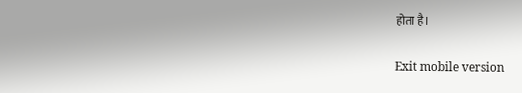होता है।

Exit mobile version